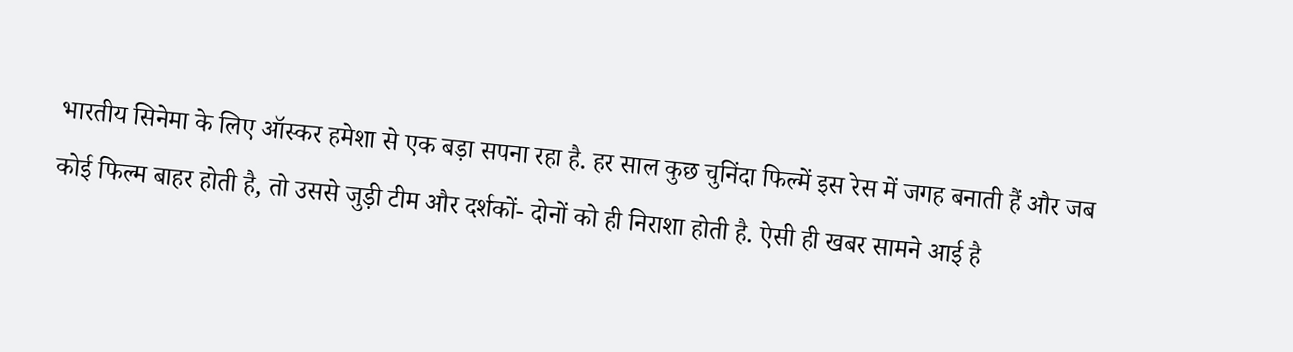भारतीय सिनेमा के लिए ऑस्कर हमेशा से एक बड़ा सपना रहा है. हर साल कुछ चुनिंदा फिल्में इस रेस में जगह बनाती हैं और जब कोई फिल्म बाहर होती है, तो उससे जुड़ी टीम और दर्शकों- दोनों को ही निराशा होती है. ऐसी ही खबर सामने आई है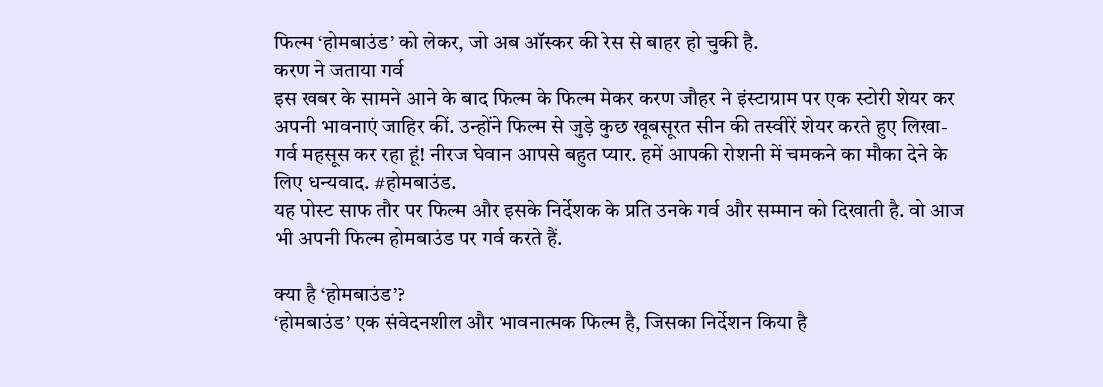फिल्म ‘होमबाउंड’ को लेकर, जो अब ऑस्कर की रेस से बाहर हो चुकी है.
करण ने जताया गर्व
इस खबर के सामने आने के बाद फिल्म के फिल्म मेकर करण जौहर ने इंस्टाग्राम पर एक स्टोरी शेयर कर अपनी भावनाएं जाहिर कीं. उन्होंने फिल्म से जुड़े कुछ खूबसूरत सीन की तस्वीरें शेयर करते हुए लिखा- गर्व महसूस कर रहा हूं! नीरज घेवान आपसे बहुत प्यार. हमें आपकी रोशनी में चमकने का मौका देने के लिए धन्यवाद. #होमबाउंड.
यह पोस्ट साफ तौर पर फिल्म और इसके निर्देशक के प्रति उनके गर्व और सम्मान को दिखाती है. वो आज भी अपनी फिल्म होमबाउंड पर गर्व करते हैं.

क्या है ‘होमबाउंड’?
‘होमबाउंड’ एक संवेदनशील और भावनात्मक फिल्म है, जिसका निर्देशन किया है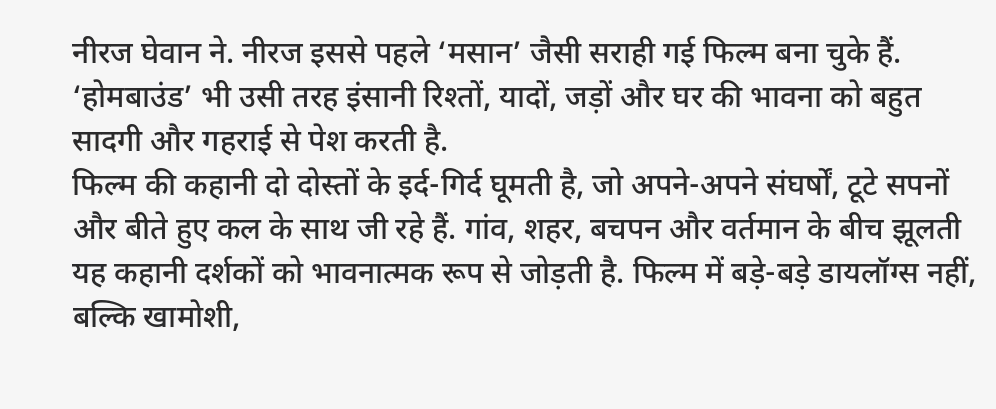नीरज घेवान ने. नीरज इससे पहले ‘मसान’ जैसी सराही गई फिल्म बना चुके हैं. ‘होमबाउंड’ भी उसी तरह इंसानी रिश्तों, यादों, जड़ों और घर की भावना को बहुत सादगी और गहराई से पेश करती है.
फिल्म की कहानी दो दोस्तों के इर्द-गिर्द घूमती है, जो अपने-अपने संघर्षों, टूटे सपनों और बीते हुए कल के साथ जी रहे हैं. गांव, शहर, बचपन और वर्तमान के बीच झूलती यह कहानी दर्शकों को भावनात्मक रूप से जोड़ती है. फिल्म में बड़े-बड़े डायलॉग्स नहीं, बल्कि खामोशी,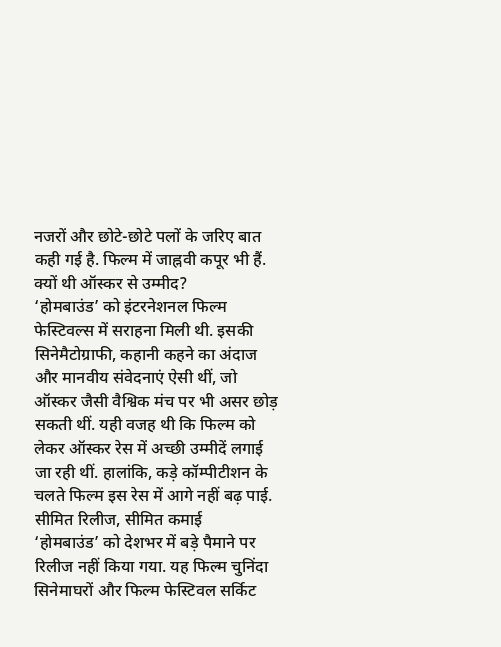नजरों और छोटे-छोटे पलों के जरिए बात कही गई है. फिल्म में जाह्नवी कपूर भी हैं.
क्यों थी ऑस्कर से उम्मीद?
‘होमबाउंड’ को इंटरनेशनल फिल्म फेस्टिवल्स में सराहना मिली थी. इसकी सिनेमैटोग्राफी, कहानी कहने का अंदाज और मानवीय संवेदनाएं ऐसी थीं, जो ऑस्कर जैसी वैश्विक मंच पर भी असर छोड़ सकती थीं. यही वजह थी कि फिल्म को लेकर ऑस्कर रेस में अच्छी उम्मीदें लगाई जा रही थीं. हालांकि, कड़े कॉम्पीटीशन के चलते फिल्म इस रेस में आगे नहीं बढ़ पाई.
सीमित रिलीज, सीमित कमाई
‘होमबाउंड’ को देशभर में बड़े पैमाने पर रिलीज नहीं किया गया. यह फिल्म चुनिंदा सिनेमाघरों और फिल्म फेस्टिवल सर्किट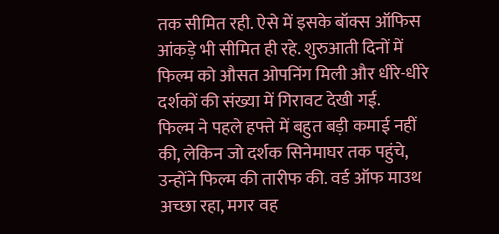तक सीमित रही. ऐसे में इसके बॉक्स ऑफिस आंकड़े भी सीमित ही रहे. शुरुआती दिनों में फिल्म को औसत ओपनिंग मिली और धीरे-धीरे दर्शकों की संख्या में गिरावट देखी गई.
फिल्म ने पहले हफ्ते में बहुत बड़ी कमाई नहीं की, लेकिन जो दर्शक सिनेमाघर तक पहुंचे, उन्होंने फिल्म की तारीफ की. वर्ड ऑफ माउथ अच्छा रहा, मगर वह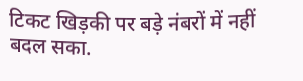टिकट खिड़की पर बड़े नंबरों में नहीं बदल सका.